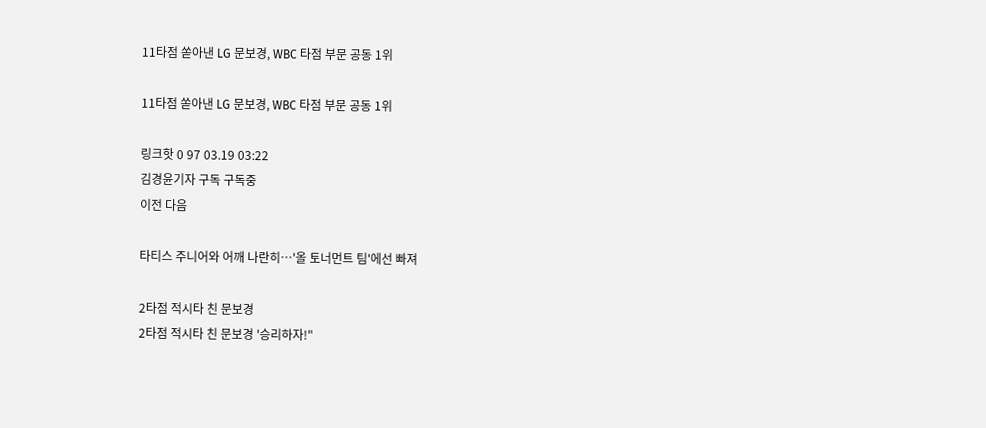11타점 쏟아낸 LG 문보경, WBC 타점 부문 공동 1위

11타점 쏟아낸 LG 문보경, WBC 타점 부문 공동 1위

링크핫 0 97 03.19 03:22
김경윤기자 구독 구독중
이전 다음

타티스 주니어와 어깨 나란히…'올 토너먼트 팀'에선 빠져

2타점 적시타 친 문보경
2타점 적시타 친 문보경 '승리하자!"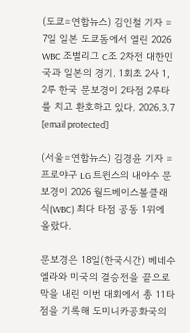(도쿄=연합뉴스) 김인철 기자 = 7일 일본 도쿄돔에서 열린 2026 WBC 조별리그 C조 2차전 대한민국과 일본의 경기. 1회초 2사 1, 2루 한국 문보경이 2타점 2루타를 치고 환호하고 있다. 2026.3.7 [email protected]

(서울=연합뉴스) 김경윤 기자 = 프로야구 LG 트윈스의 내야수 문보경이 2026 월드베이스볼클래식(WBC) 최다 타점 공동 1위에 올랐다.

문보경은 18일(한국시간) 베네수엘라와 미국의 결승전을 끝으로 막을 내린 이번 대회에서 총 11타점을 기록해 도미니카공화국의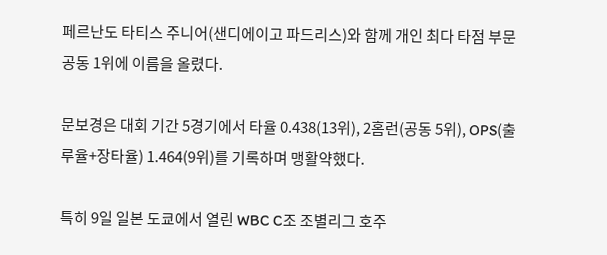페르난도 타티스 주니어(샌디에이고 파드리스)와 함께 개인 최다 타점 부문 공동 1위에 이름을 올렸다.

문보경은 대회 기간 5경기에서 타율 0.438(13위), 2홈런(공동 5위), OPS(출루율+장타율) 1.464(9위)를 기록하며 맹활약했다.

특히 9일 일본 도쿄에서 열린 WBC C조 조별리그 호주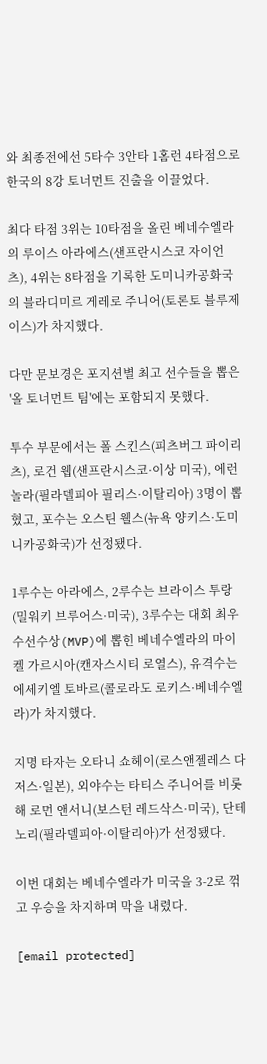와 최종전에선 5타수 3안타 1홈런 4타점으로 한국의 8강 토너먼트 진출을 이끌었다.

최다 타점 3위는 10타점을 올린 베네수엘라의 루이스 아라에스(샌프란시스코 자이언츠), 4위는 8타점을 기록한 도미니카공화국의 블라디미르 게레로 주니어(토론토 블루제이스)가 차지했다.

다만 문보경은 포지션별 최고 선수들을 뽑은 '올 토너먼트 팀'에는 포함되지 못했다.

투수 부문에서는 폴 스킨스(피츠버그 파이리츠), 로건 웹(샌프란시스코·이상 미국), 에런 놀라(필라델피아 필리스·이탈리아) 3명이 뽑혔고, 포수는 오스틴 웰스(뉴욕 양키스·도미니카공화국)가 선정됐다.

1루수는 아라에스, 2루수는 브라이스 투랑(밀워키 브루어스·미국), 3루수는 대회 최우수선수상(MVP)에 뽑힌 베네수엘라의 마이켈 가르시아(캔자스시티 로열스), 유격수는 에세키엘 토바르(콜로라도 로키스·베네수엘라)가 차지했다.

지명 타자는 오타니 쇼헤이(로스앤젤레스 다저스·일본), 외야수는 타티스 주니어를 비롯해 로먼 앤서니(보스턴 레드삭스·미국), 단테 노리(필라델피아·이탈리아)가 선정됐다.

이번 대회는 베네수엘라가 미국을 3-2로 꺾고 우승을 차지하며 막을 내렸다.

[email protected]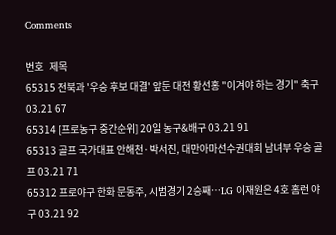Comments

번호   제목
65315 전북과 '우승 후보 대결' 앞둔 대전 황선홍 "이겨야 하는 경기" 축구 03.21 67
65314 [프로농구 중간순위] 20일 농구&배구 03.21 91
65313 골프 국가대표 안해천·박서진, 대만아마선수권대회 남녀부 우승 골프 03.21 71
65312 프로야구 한화 문동주, 시범경기 2승째…LG 이재원은 4호 홈런 야구 03.21 92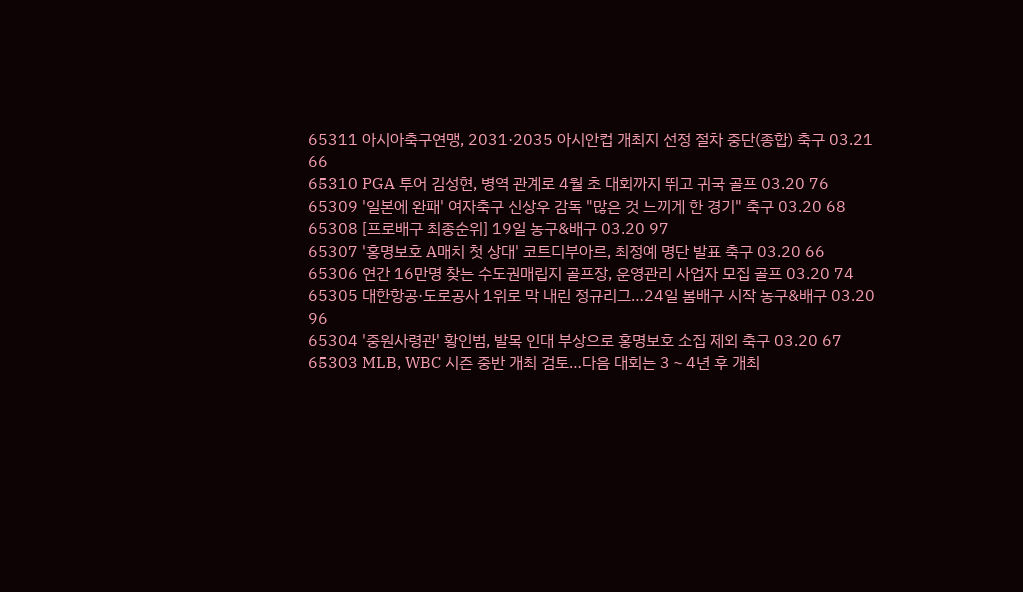65311 아시아축구연맹, 2031·2035 아시안컵 개최지 선정 절차 중단(종합) 축구 03.21 66
65310 PGA 투어 김성현, 병역 관계로 4월 초 대회까지 뛰고 귀국 골프 03.20 76
65309 '일본에 완패' 여자축구 신상우 감독 "많은 것 느끼게 한 경기" 축구 03.20 68
65308 [프로배구 최종순위] 19일 농구&배구 03.20 97
65307 '홍명보호 A매치 첫 상대' 코트디부아르, 최정예 명단 발표 축구 03.20 66
65306 연간 16만명 찾는 수도권매립지 골프장, 운영관리 사업자 모집 골프 03.20 74
65305 대한항공·도로공사 1위로 막 내린 정규리그…24일 봄배구 시작 농구&배구 03.20 96
65304 '중원사령관' 황인범, 발목 인대 부상으로 홍명보호 소집 제외 축구 03.20 67
65303 MLB, WBC 시즌 중반 개최 검토…다음 대회는 3∼4년 후 개최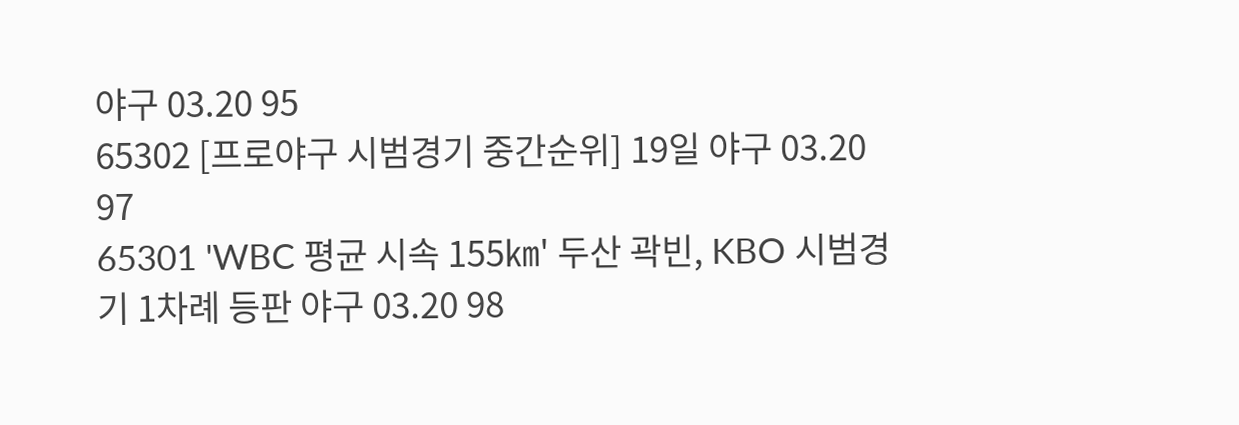야구 03.20 95
65302 [프로야구 시범경기 중간순위] 19일 야구 03.20 97
65301 'WBC 평균 시속 155㎞' 두산 곽빈, KBO 시범경기 1차례 등판 야구 03.20 98